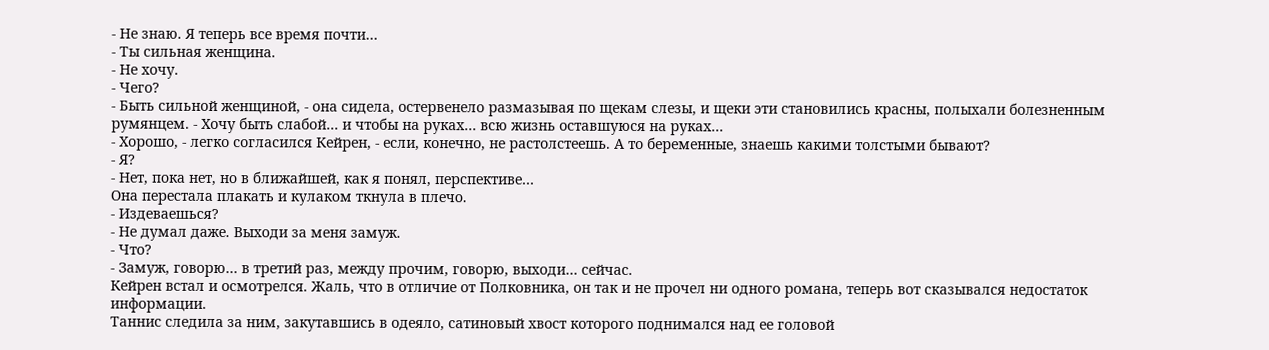- Не знаю. Я теперь все время почти…
- Ты сильная женщина.
- Не хочу.
- Чего?
- Быть сильной женщиной, - она сидела, остервенело размазывая по щекам слезы, и щеки эти становились красны, полыхали болезненным румянцем. - Хочу быть слабой… и чтобы на руках… всю жизнь оставшуюся на руках…
- Хорошо, - легко согласился Кейрен, - если, конечно, не растолстеешь. А то беременные, знаешь какими толстыми бывают?
- Я?
- Нет, пока нет, но в ближайшей, как я понял, перспективе…
Она перестала плакать и кулаком ткнула в плечо.
- Издеваешься?
- Не думал даже. Выходи за меня замуж.
- Что?
- Замуж, говорю… в третий раз, между прочим, говорю, выходи… сейчас.
Кейрен встал и осмотрелся. Жаль, что в отличие от Полковника, он так и не прочел ни одного романа, теперь вот сказывался недостаток информации.
Таннис следила за ним, закутавшись в одеяло, сатиновый хвост которого поднимался над ее головой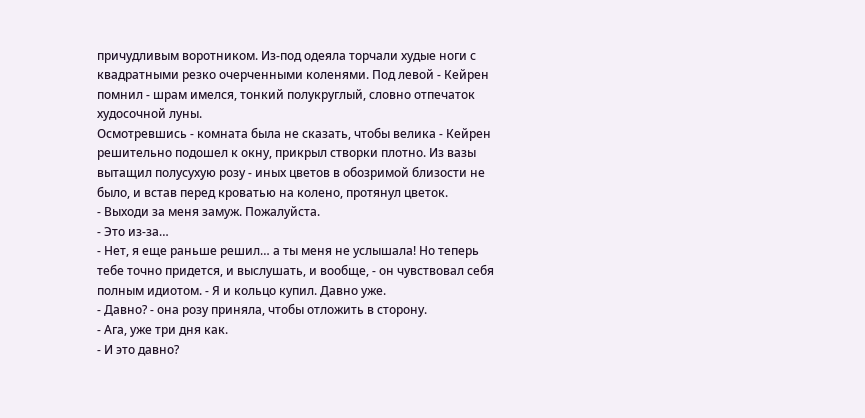причудливым воротником. Из-под одеяла торчали худые ноги с квадратными резко очерченными коленями. Под левой - Кейрен помнил - шрам имелся, тонкий полукруглый, словно отпечаток худосочной луны.
Осмотревшись - комната была не сказать, чтобы велика - Кейрен решительно подошел к окну, прикрыл створки плотно. Из вазы вытащил полусухую розу - иных цветов в обозримой близости не было, и встав перед кроватью на колено, протянул цветок.
- Выходи за меня замуж. Пожалуйста.
- Это из-за…
- Нет, я еще раньше решил… а ты меня не услышала! Но теперь тебе точно придется, и выслушать, и вообще, - он чувствовал себя полным идиотом. - Я и кольцо купил. Давно уже.
- Давно? - она розу приняла, чтобы отложить в сторону.
- Ага, уже три дня как.
- И это давно?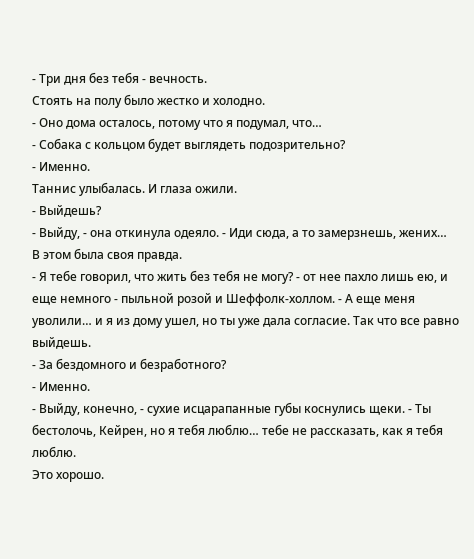- Три дня без тебя - вечность.
Стоять на полу было жестко и холодно.
- Оно дома осталось, потому что я подумал, что…
- Собака с кольцом будет выглядеть подозрительно?
- Именно.
Таннис улыбалась. И глаза ожили.
- Выйдешь?
- Выйду, - она откинула одеяло. - Иди сюда, а то замерзнешь, жених…
В этом была своя правда.
- Я тебе говорил, что жить без тебя не могу? - от нее пахло лишь ею, и еще немного - пыльной розой и Шеффолк-холлом. - А еще меня уволили… и я из дому ушел, но ты уже дала согласие. Так что все равно выйдешь.
- За бездомного и безработного?
- Именно.
- Выйду, конечно, - сухие исцарапанные губы коснулись щеки. - Ты бестолочь, Кейрен, но я тебя люблю… тебе не рассказать, как я тебя люблю.
Это хорошо.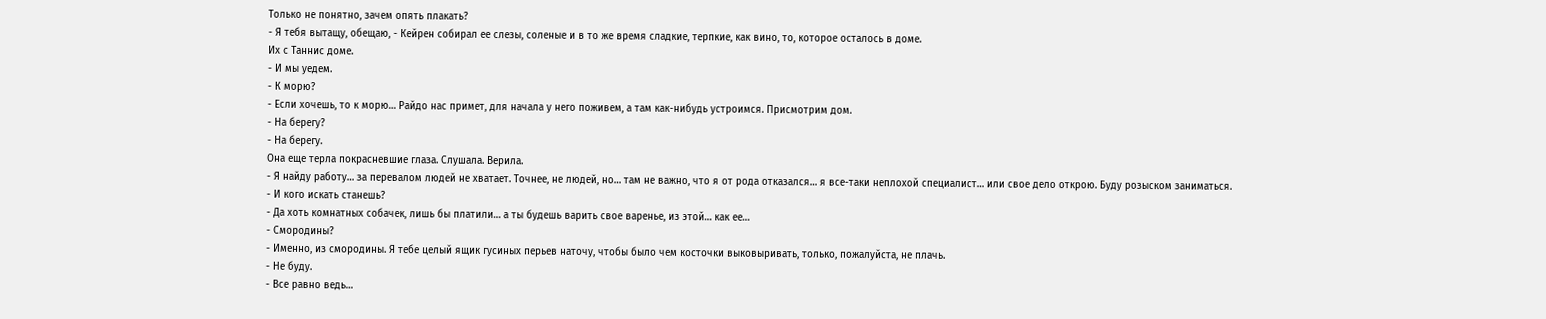Только не понятно, зачем опять плакать?
- Я тебя вытащу, обещаю, - Кейрен собирал ее слезы, соленые и в то же время сладкие, терпкие, как вино, то, которое осталось в доме.
Их с Таннис доме.
- И мы уедем.
- К морю?
- Если хочешь, то к морю… Райдо нас примет, для начала у него поживем, а там как-нибудь устроимся. Присмотрим дом.
- На берегу?
- На берегу.
Она еще терла покрасневшие глаза. Слушала. Верила.
- Я найду работу… за перевалом людей не хватает. Точнее, не людей, но… там не важно, что я от рода отказался… я все-таки неплохой специалист… или свое дело открою. Буду розыском заниматься.
- И кого искать станешь?
- Да хоть комнатных собачек, лишь бы платили… а ты будешь варить свое варенье, из этой… как ее…
- Смородины?
- Именно, из смородины. Я тебе целый ящик гусиных перьев наточу, чтобы было чем косточки выковыривать, только, пожалуйста, не плачь.
- Не буду.
- Все равно ведь…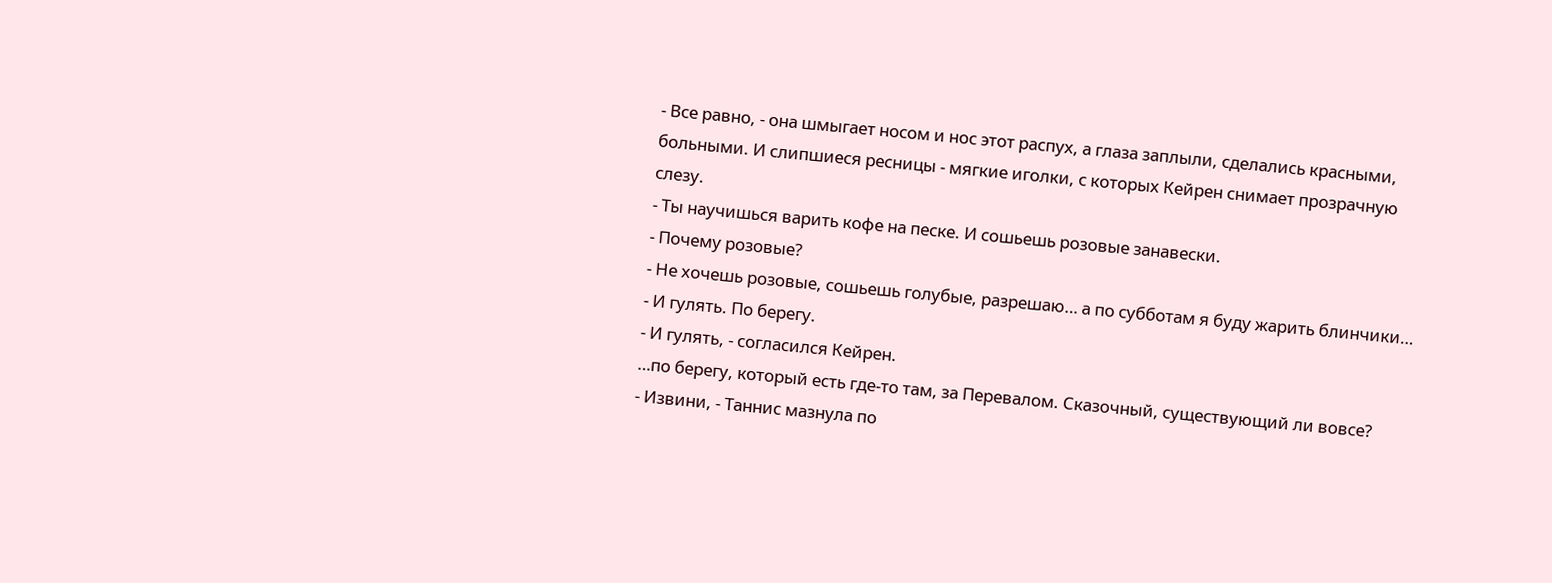- Все равно, - она шмыгает носом и нос этот распух, а глаза заплыли, сделались красными, больными. И слипшиеся ресницы - мягкие иголки, с которых Кейрен снимает прозрачную слезу.
- Ты научишься варить кофе на песке. И сошьешь розовые занавески.
- Почему розовые?
- Не хочешь розовые, сошьешь голубые, разрешаю… а по субботам я буду жарить блинчики…
- И гулять. По берегу.
- И гулять, - согласился Кейрен.
…по берегу, который есть где-то там, за Перевалом. Сказочный, существующий ли вовсе?
- Извини, - Таннис мазнула по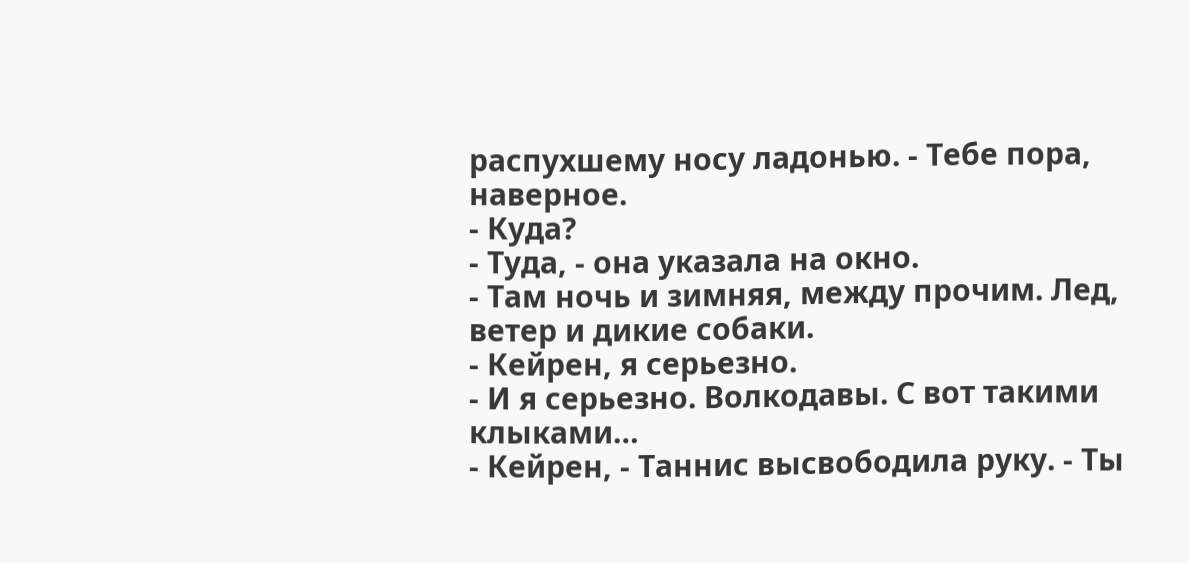распухшему носу ладонью. - Тебе пора, наверное.
- Куда?
- Туда, - она указала на окно.
- Там ночь и зимняя, между прочим. Лед, ветер и дикие собаки.
- Кейрен, я серьезно.
- И я серьезно. Волкодавы. С вот такими клыками…
- Кейрен, - Таннис высвободила руку. - Ты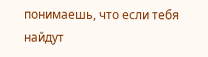понимаешь, что если тебя найдут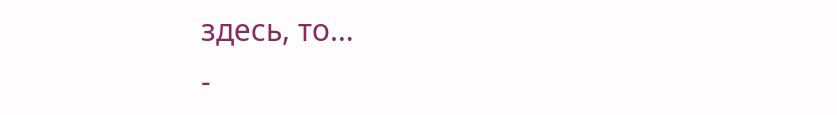здесь, то…
-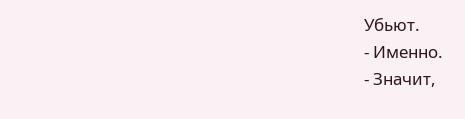Убьют.
- Именно.
- Значит,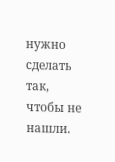нужно сделать так, чтобы не нашли.